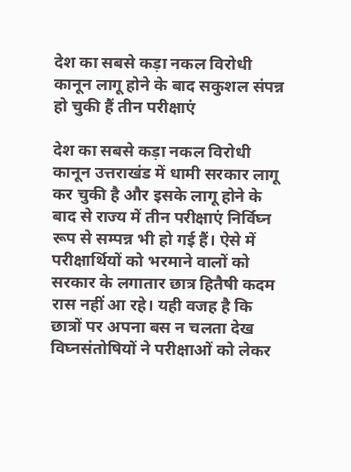देश का सबसे कड़ा नकल विरोधी कानून लागू होने के बाद सकुशल संपन्न हो चुकी हैं तीन परीक्षाएं

देश का सबसे कड़ा नकल विरोधी कानून उत्तराखंड में धामी सरकार लागू कर चुकी है और इसके लागू होने के बाद से राज्य में तीन परीक्षाएं निर्विघ्न रूप से सम्पन्न भी हो गई हैं। ऐसे में परीक्षार्थियों को भरमाने वालों को सरकार के लगातार छात्र हितैषी कदम रास नहीं आ रहे। यही वजह है कि छात्रों पर अपना बस न चलता देख विघ्नसंतोषियों ने परीक्षाओं को लेकर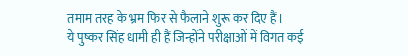तमाम तरह के भ्रम फिर से फैलाने शुरू कर दिए हैं।
ये पुष्कर सिंह धामी ही हैं जिन्होंने परीक्षाओं में विगत कई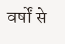वर्षों से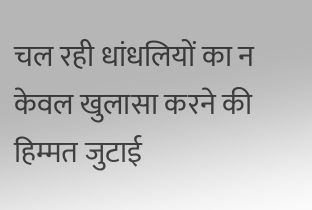चल रही धांधलियों का न केवल खुलासा करने की हिम्मत जुटाई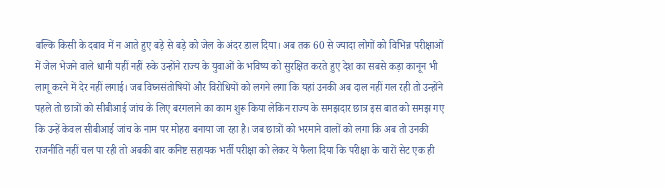बल्कि किसी के दबाव में न आते हुए बड़े से बड़े को जेल के अंदर डाल दिया। अब तक 60 से ज्यादा लोगों को विभिन्न परीक्षाओं में जेल भेजने वाले धामी यहीं नहीं रुके उन्होंने राज्य के युवाओं के भविष्य को सुरक्षित करते हुए देश का सबसे कड़ा कानून भी लागू करने में देर नहीं लगाई। जब विघ्नसंतोषियों और विरोधियों को लगने लगा कि यहां उनकी अब दाल नहीं गल रही तो उन्होंने पहले तो छात्रों को सीबीआई जांच के लिए बरगलाने का काम शुरू किया लेकिन राज्य के समझदार छात्र इस बात को समझ गए कि उन्हें केवल सीबीआई जांच के नाम पर मोहरा बनाया जा रहा है। जब छात्रों को भरमाने वालों को लगा कि अब तो उनकी राजनीति नहीं चल पा रही तो अबकी बार कनिष्ट सहायक भर्ती परीक्षा को लेकर ये फैला दिया कि परीक्षा के चारों सेट एक ही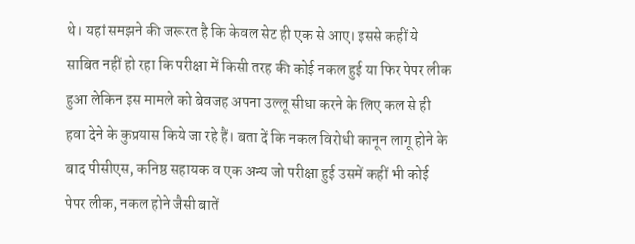थे। यहां समझने की जरूरत है कि केवल सेट ही एक से आए। इससे कहीं ये साबित नहीं हो रहा कि परीक्षा में किसी तरह की कोई नकल हुई या फिर पेपर लीक हुआ लेकिन इस मामले को बेवजह अपना उल्लू सीधा करने के लिए कल से ही हवा देने के कुप्रयास किये जा रहे हैं। बता दें कि नकल विरोधी कानून लागू होने के बाद पीसीएस, कनिष्ठ सहायक व एक अन्य जो परीक्षा हुई उसमें कहीं भी कोई पेपर लीक, नकल होने जैसी बातें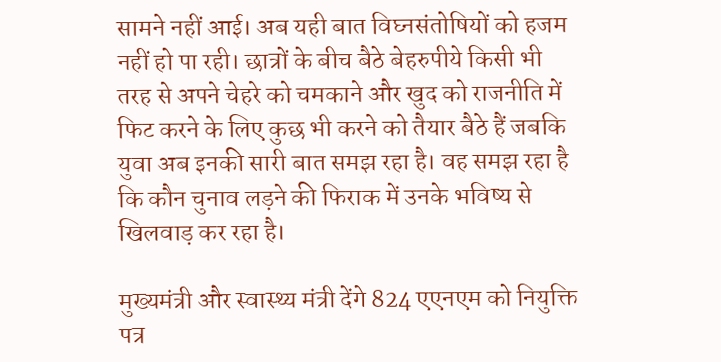सामने नहीं आई। अब यही बात विघ्नसंतोषियों को हजम नहीं हो पा रही। छात्रों के बीच बैठे बेहरुपीये किसी भी तरह से अपने चेहरे को चमकाने और खुद को राजनीति में फिट करने के लिए कुछ भी करने को तैयार बैठे हैं जबकि युवा अब इनकी सारी बात समझ रहा है। वह समझ रहा है कि कौन चुनाव लड़ने की फिराक में उनके भविष्य से खिलवाड़ कर रहा है।

मुख्यमंत्री और स्वास्थ्य मंत्री देंगे 824 एएनएम को नियुक्ति पत्र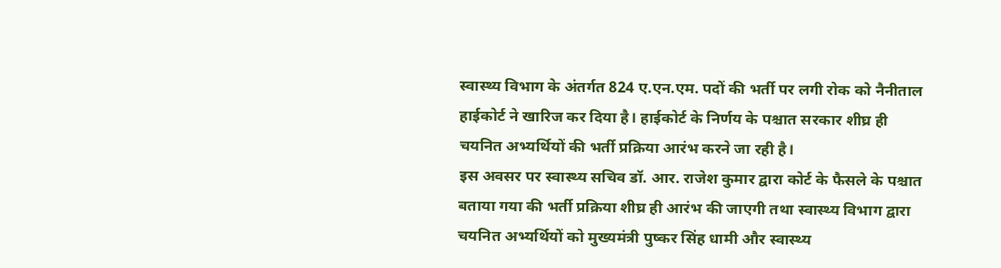स्वास्थ्य विभाग के अंतर्गत 824 ए.एन.एम. पदों की भर्ती पर लगी रोक को नैनीताल हाईकोर्ट ने खारिज कर दिया है। हाईकोर्ट के निर्णय के पश्चात सरकार शीघ्र ही चयनित अभ्यर्थियों की भर्ती प्रक्रिया आरंभ करने जा रही है।
इस अवसर पर स्वास्थ्य सचिव डॉ. आर. राजेश कुमार द्वारा कोर्ट के फैसले के पश्चात बताया गया की भर्ती प्रक्रिया शीघ्र ही आरंभ की जाएगी तथा स्वास्थ्य विभाग द्वारा चयनित अभ्यर्थियों को मुख्यमंत्री पुष्कर सिंह धामी और स्वास्थ्य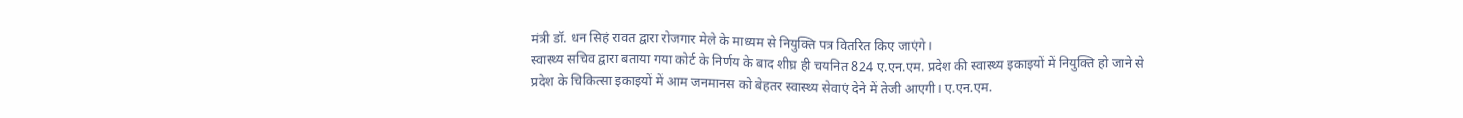मंत्री डॉ. धन सिहं रावत द्वारा रोजगार मेले के माध्यम से नियुक्ति पत्र वितरित किए जाएंगे।
स्वास्थ्य सचिव द्वारा बताया गया कोर्ट के निर्णय के बाद शीघ्र ही चयनित 824 ए.एन.एम. प्रदेश की स्वास्थ्य इकाइयों में नियुक्ति हो जाने से प्रदेश के चिकित्सा इकाइयों में आम जनमानस को बेहतर स्वास्थ्य सेवाएं देने में तेजी आएगी। ए.एन.एम.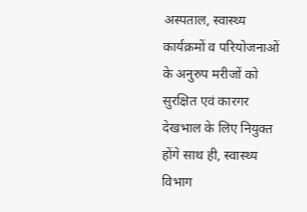अस्पताल, स्वास्थ्य कार्यक्रमों व परियोजनाओं के अनुरुप मरीजों को सुरक्षित एवं कारगर देखभाल के लिए नियुक्त होंगे साथ ही, स्वास्थ्य विभाग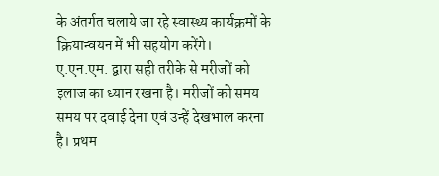के अंतर्गत चलाये जा रहे स्वास्थ्य कार्यक्रमों के क्रियान्वयन में भी सहयोग करेंगे।
ए.एन.एम. द्वारा सही तरीके से मरीजों को इलाज का ध्यान रखना है। मरीजों को समय समय पर दवाई देना एवं उन्हें देखभाल करना है। प्रथम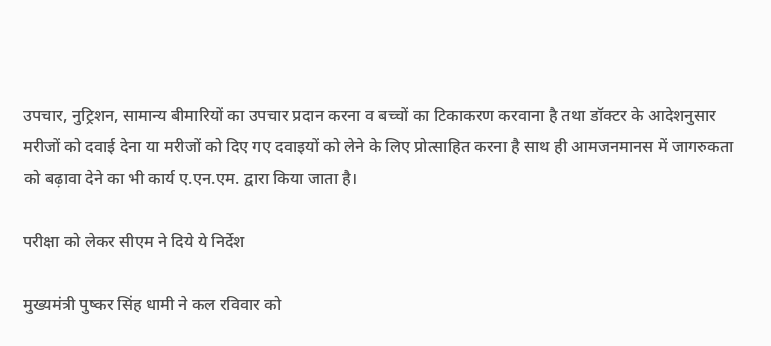उपचार, नुट्रिशन, सामान्य बीमारियों का उपचार प्रदान करना व बच्चों का टिकाकरण करवाना है तथा डॉक्टर के आदेशनुसार मरीजों को दवाई देना या मरीजों को दिए गए दवाइयों को लेने के लिए प्रोत्साहित करना है साथ ही आमजनमानस में जागरुकता को बढ़ावा देने का भी कार्य ए.एन.एम. द्वारा किया जाता है।

परीक्षा को लेकर सीएम ने दिये ये निर्देश

मुख्यमंत्री पुष्कर सिंह धामी ने कल रविवार को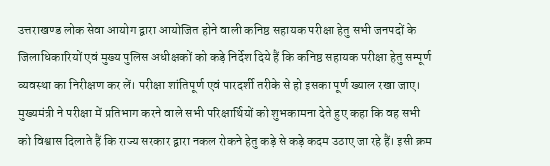उत्तराखण्ड लोक सेवा आयोग द्वारा आयोजित होने वाली कनिष्ठ सहायक परीक्षा हेतु सभी जनपदों के जिलाधिकारियों एवं मुख्य पुलिस अधीक्षकों को कड़े निर्देश दिये हैं कि कनिष्ठ सहायक परीक्षा हेतु सम्पूर्ण व्यवस्था का निरीक्षण कर लें। परीक्षा शांतिपूर्ण एवं पारदर्शी तरीके से हो इसका पूर्ण ख्याल रखा जाए।
मुख्यमंत्री ने परीक्षा में प्रतिभाग करने वाले सभी परिक्षार्थियों को शुभकामना देते हुए कहा कि वह सभी को विश्वास दिलाते हैं कि राज्य सरकार द्वारा नकल रोकने हेतु कड़े से कड़े कदम उठाए जा रहे हैं। इसी क्रम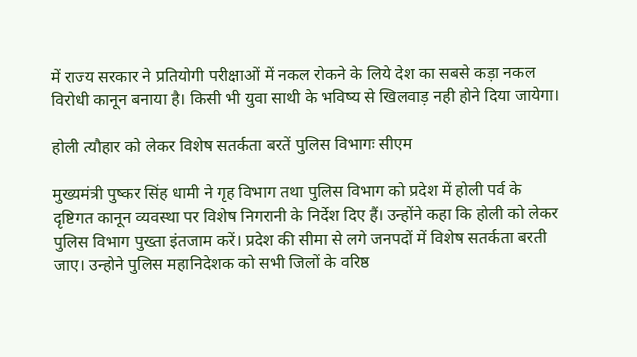में राज्य सरकार ने प्रतियोगी परीक्षाओं में नकल रोकने के लिये देश का सबसे कड़ा नकल विरोधी कानून बनाया है। किसी भी युवा साथी के भविष्य से खिलवाड़ नही होने दिया जायेगा।

होली त्यौहार को लेकर विशेष सतर्कता बरतें पुलिस विभागः सीएम

मुख्यमंत्री पुष्कर सिंह धामी ने गृह विभाग तथा पुलिस विभाग को प्रदेश में होली पर्व के दृष्टिगत कानून व्यवस्था पर विशेष निगरानी के निर्देश दिए हैं। उन्होंने कहा कि होली को लेकर पुलिस विभाग पुख्ता इंतजाम करें। प्रदेश की सीमा से लगे जनपदों में विशेष सतर्कता बरती जाए। उन्होने पुलिस महानिदेशक को सभी जिलों के वरिष्ठ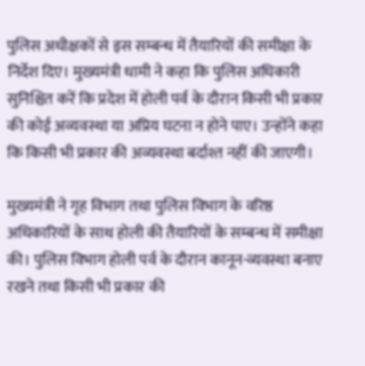पुलिस अधीक्षकों से इस सम्बन्ध में तैयारियों की समीक्षा के निर्देश दिए। मुख्यमंत्री धामी ने कहा कि पुलिस अधिकारी सुनिश्चित करें कि प्रदेश में होली पर्व के दौरान किसी भी प्रकार की कोई अव्यवस्था या अप्रिय घटना न होने पाए। उन्होंने कहा कि किसी भी प्रकार की अव्यवस्था बर्दाश्त नहीं की जाएगी।

मुख्यमंत्री ने गृह विभाग तथा पुलिस विभाग के वरिष्ठ अधिकारियों के साथ होली की तैयारियों के सम्बन्ध में समीक्षा की। पुलिस विभाग होली पर्व के दौरान कानून-व्यवस्था बनाए रखने तथा किसी भी प्रकार की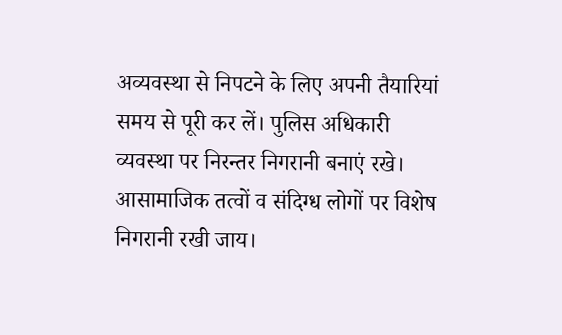अव्यवस्था से निपटने के लिए अपनी तैयारियां समय से पूरी कर लें। पुलिस अधिकारी व्यवस्था पर निरन्तर निगरानी बनाएं रखे। आसामाजिक तत्वों व संदिग्ध लोगों पर विशेष निगरानी रखी जाय।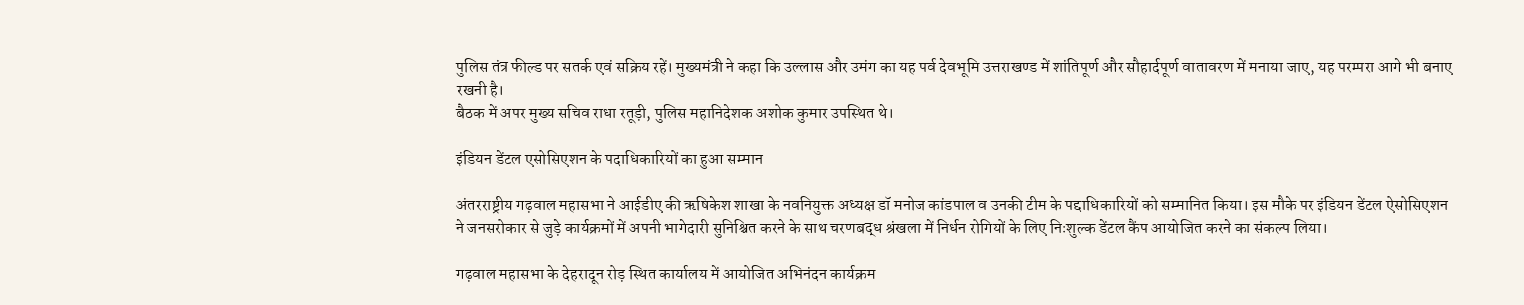पुलिस तंत्र फील्ड पर सतर्क एवं सक्रिय रहें। मुख्यमंत्री ने कहा कि उल्लास और उमंग का यह पर्व देवभूमि उत्तराखण्ड में शांतिपूर्ण और सौहार्दपूर्ण वातावरण में मनाया जाए, यह परम्परा आगे भी बनाए रखनी है।
बैठक में अपर मुख्य सचिव राधा रतूड़ी, पुलिस महानिदेशक अशोक कुमार उपस्थित थे।

इंडियन डेंटल एसोसिएशन के पदाधिकारियों का हुआ सम्मान

अंतरराष्ट्रीय गढ़वाल महासभा ने आईडीए की ऋषिकेश शाखा के नवनियुक्त अध्यक्ष डॉ मनोज कांडपाल व उनकी टीम के पद्दाधिकारियों को सम्मानित किया। इस मौके पर इंडियन डेंटल ऐसोसिएशन ने जनसरोकार से जुड़े कार्यक्रमों में अपनी भागेदारी सुनिश्चित करने के साथ चरणबद्ध श्रंखला में निर्धन रोगियों के लिए निःशुल्क डेंटल कैंप आयोजित करने का संकल्प लिया।

गढ़वाल महासभा के देहरादून रोड़ स्थित कार्यालय में आयोजित अभिनंदन कार्यक्रम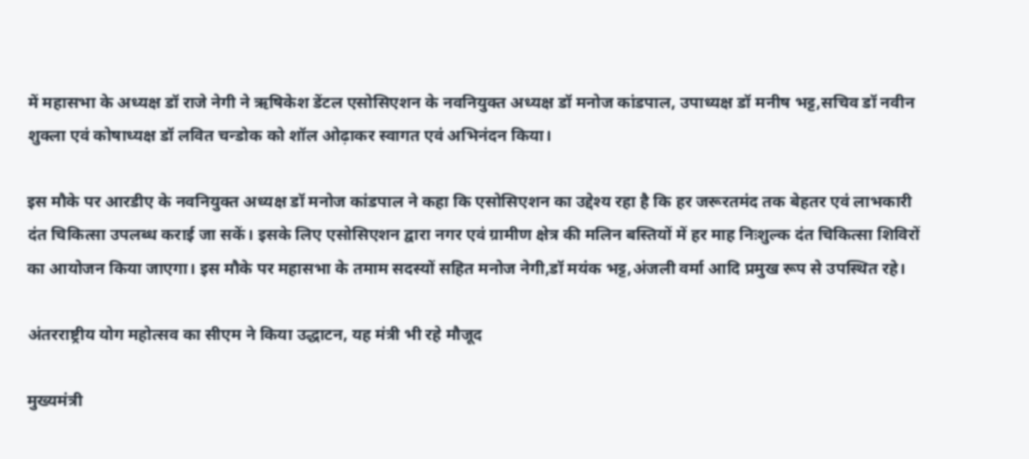में महासभा के अध्यक्ष डॉ राजे नेगी ने ऋषिकेश डेंटल एसोसिएशन के नवनियुक्त अध्यक्ष डॉ मनोज कांडपाल, उपाध्यक्ष डॉ मनीष भट्ट,सचिव डॉ नवीन शुक्ला एवं कोषाध्यक्ष डॉ लवित चन्डोक को शॉल ओढ़ाकर स्वागत एवं अभिनंदन किया।

इस मौके पर आरडीए के नवनियुक्त अध्यक्ष डॉ मनोज कांडपाल ने कहा कि एसोसिएशन का उद्देश्य रहा है कि हर जरूरतमंद तक बेहतर एवं लाभकारी दंत चिकित्सा उपलब्ध कराई जा सकें। इसके लिए एसोसिएशन द्वारा नगर एवं ग्रामीण क्षेत्र की मलिन बस्तियों में हर माह निःशुल्क दंत चिकित्सा शिविरों का आयोजन किया जाएगा। इस मौके पर महासभा के तमाम सदस्यों सहित मनोज नेगी,डॉ मयंक भट्ट,अंजली वर्मा आदि प्रमुख रूप से उपस्थित रहे।

अंतरराष्ट्रीय योग महोत्सव का सीएम ने किया उद्धाटन, यह मंत्री भी रहे मौजूद

मुख्यमंत्री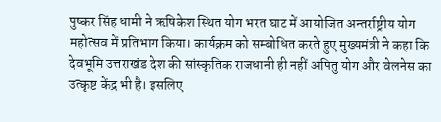पुष्कर सिंह धामी ने ऋषिकेश स्थित योग भरत घाट में आयोजित अन्तर्राष्ट्रीय योग महोत्सव में प्रतिभाग किया। कार्यक्रम को सम्बोधित करते हुए मुख्यमंत्री ने कहा कि देवभूमि उत्तराखंड देश की सांस्कृतिक राजधानी ही नहीं अपितु योग और वेलनेस का उत्कृष्ट केंद्र भी है। इसलिए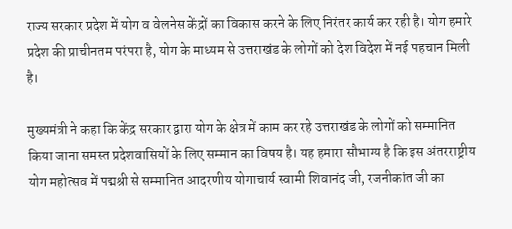राज्य सरकार प्रदेश में योग व वेलनेस केंद्रों का विकास करने के लिए निरंतर कार्य कर रही है। योग हमारे प्रदेश की प्राचीनतम परंपरा है, योग के माध्यम से उत्तराखंड के लोगों को देश विदेश में नई पहचान मिली है।

मुख्यमंत्री ने कहा कि केंद्र सरकार द्वारा योग के क्षेत्र में काम कर रहे उत्तराखंड के लोगों को सम्मानित किया जाना समस्त प्रदेशवासियों के लिए सम्मान का विषय है। यह हमारा सौभाग्य है कि इस अंतरराष्ट्रीय योग महोत्सव में पद्मश्री से सम्मानित आदरणीय योगाचार्य स्वामी शिवानंद जी, रजनीकांत जी का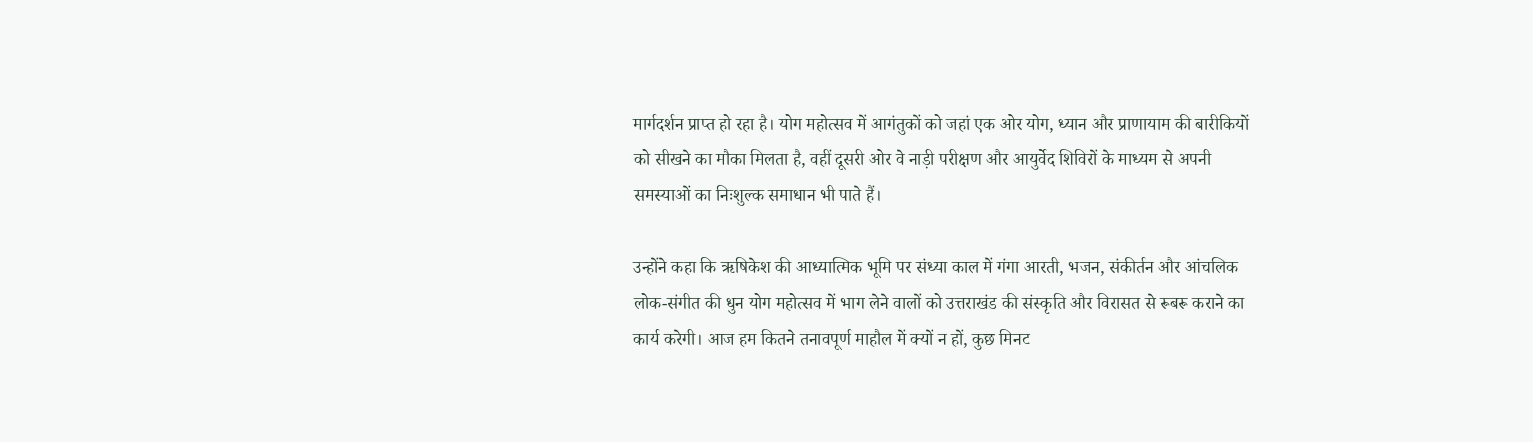मार्गदर्शन प्राप्त हो रहा है। योग महोत्सव में आगंतुकों को जहां एक ओर योग, ध्यान और प्राणायाम की बारीकियों को सीखने का मौका मिलता है, वहीं दूसरी ओर वे नाड़ी परीक्षण और आयुर्वेद शिविरों के माध्यम से अपनी समस्याओं का निःशुल्क समाधान भी पाते हैं।

उन्होंने कहा कि ऋषिकेश की आध्यात्मिक भूमि पर संध्या काल में गंगा आरती, भजन, संकीर्तन और आंचलिक लोक-संगीत की धुन योग महोत्सव में भाग लेने वालों को उत्तराखंड की संस्कृति और विरासत से रूबरू कराने का कार्य करेगी। आज हम कितने तनावपूर्ण माहौल में क्यों न हों, कुछ मिनट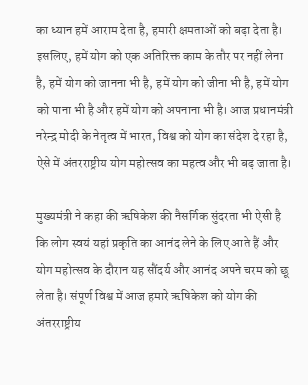का ध्यान हमें आराम देता है, हमारी क्षमताओं को बढ़ा देता है। इसलिए, हमें योग को एक अतिरिक्त काम के तौर पर नहीं लेना है, हमें योग को जानना भी है, हमें योग को जीना भी है, हमें योग को पाना भी है और हमें योग को अपनाना भी है। आज प्रधानमंत्री नरेन्द्र मोदी के नेतृत्व में भारत, विश्व को योग का संदेश दे रहा है, ऐसे में अंतरराष्ट्रीय योग महोत्सव का महत्व और भी बढ़ जाता है।

मुख्यमंत्री ने कहा की ऋषिकेश की नैसर्गिक सुंदरता भी ऐसी है कि लोग स्वयं यहां प्रकृति का आनंद लेने के लिए आते हैं और योग महोत्सव के दौरान यह सौंदर्य और आनंद अपने चरम को छू लेता है। संपूर्ण विश्व में आज हमारे ऋषिकेश को योग की अंतरराष्ट्रीय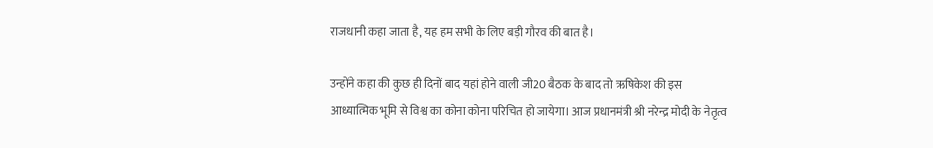राजधानी कहा जाता है, यह हम सभी के लिए बड़ी गौरव की बात है।

उन्होंने कहा की कुछ ही दिनों बाद यहां होने वाली जी20 बैठक के बाद तो ऋषिकेश की इस आध्यात्मिक भूमि से विश्व का कोना कोना परिचित हो जायेगा। आज प्रधानमंत्री श्री नरेन्द्र मोदी के नेतृत्व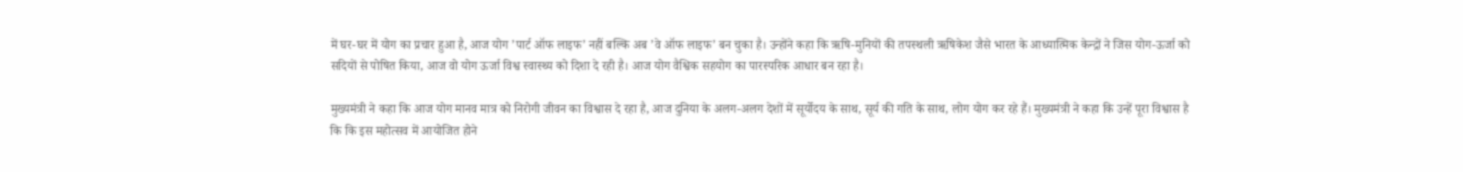में घर-घर में योग का प्रचार हुआ है, आज योग ’पार्ट ऑफ लाइफ’ नहीं बल्कि अब ’वे ऑफ लाइफ’ बन चुका है। उन्होंने कहा कि ऋषि-मुनियों की तपस्थली ऋषिकेश जैसे भारत के आध्यात्मिक केन्द्रों ने जिस योग-ऊर्जा को सदियों से पोषित किया, आज वो योग ऊर्जा विश्व स्वास्थ्य को दिशा दे रही है। आज योग वैश्विक सहयोग का पारस्परिक आधार बन रहा है।

मुख्यमंत्री ने कहा कि आज योग मानव मात्र को निरोगी जीवन का विश्वास दे रहा है, आज दुनिया के अलग-अलग देशों में सूर्योदय के साथ, सूर्य की गति के साथ, लोग योग कर रहे हैं। मुख्यमंत्री ने कहा कि उन्हें पूरा विश्वास है कि कि इस महोत्सव में आयोजित होने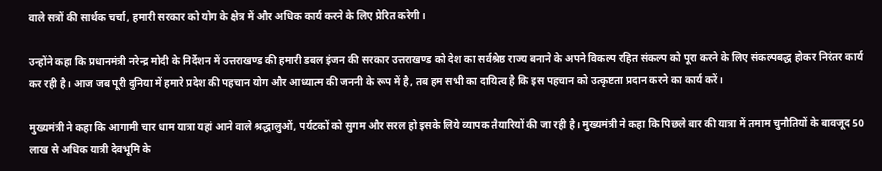वाले सत्रों की सार्थक चर्चा, हमारी सरकार को योग के क्षेत्र में और अधिक कार्य करने के लिए प्रेरित करेगी।

उन्होंने कहा कि प्रधानमंत्री नरेन्द्र मोदी के निर्देशन में उत्तराखण्ड की हमारी डबल इंजन की सरकार उत्तराखण्ड को देश का सर्वश्रेष्ठ राज्य बनाने के अपने विकल्प रहित संकल्प को पूरा करने के लिए संकल्पबद्ध होकर निरंतर कार्य कर रही है। आज जब पूरी दुनिया में हमारे प्रदेश की पहचान योग और आध्यात्म की जननी के रूप में है, तब हम सभी का दायित्व है कि इस पहचान को उत्कृष्टता प्रदान करने का कार्य करें।

मुख्यमंत्री ने कहा कि आगामी चार धाम यात्रा यहां आने वाले श्रद्धालुओं, पर्यटकों को सुगम और सरल हो इसके लिये व्यापक तैयारियों की जा रही है। मुख्यमंत्री ने कहा कि पिछले बार की यात्रा में तमाम चुनौतियों के बावजूद 50 लाख से अधिक यात्री देवभूमि के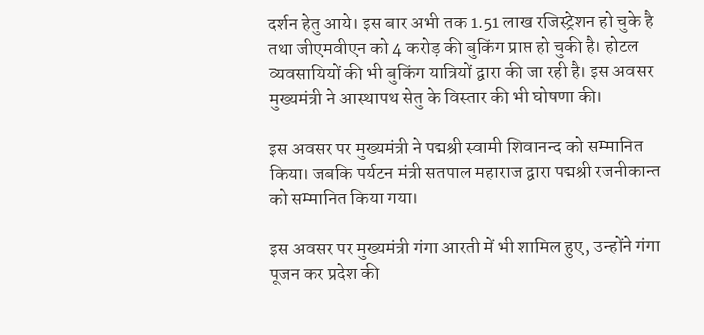दर्शन हेतु आये। इस बार अभी तक 1.51 लाख रजिस्ट्रेशन हो चुके है तथा जीएमवीएन को 4 करोड़ की बुकिंग प्राप्त हो चुकी है। होटल व्यवसायियों की भी बुकिंग यात्रियों द्वारा की जा रही है। इस अवसर मुख्यमंत्री ने आस्थापथ सेतु के विस्तार की भी घोषणा की।

इस अवसर पर मुख्यमंत्री ने पद्मश्री स्वामी शिवानन्द को सम्मानित किया। जबकि पर्यटन मंत्री सतपाल महाराज द्वारा पद्मश्री रजनीकान्त को सम्मानित किया गया।

इस अवसर पर मुख्यमंत्री गंगा आरती में भी शामिल हुए, उन्होंने गंगा पूजन कर प्रदेश की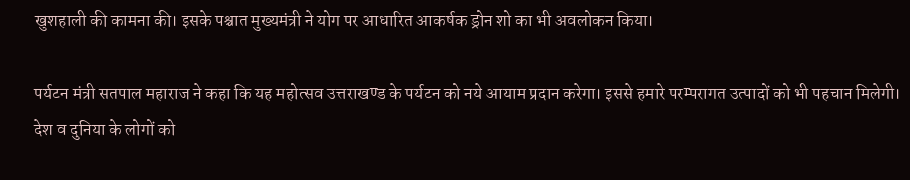खुशहाली की कामना की। इसके पश्चात मुख्यमंत्री ने योग पर आधारित आकर्षक ड्रोन शो का भी अवलोकन किया।

पर्यटन मंत्री सतपाल महाराज ने कहा कि यह महोत्सव उत्तराखण्ड के पर्यटन को नये आयाम प्रदान करेगा। इससे हमारे परम्परागत उत्पादों को भी पहचान मिलेगी। देश व दुनिया के लोगों को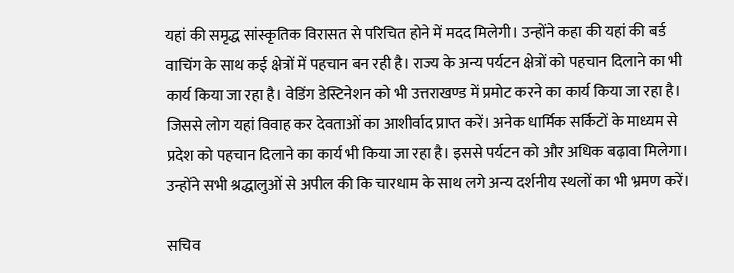यहां की समृद्ध सांस्कृतिक विरासत से परिचित होने में मदद मिलेगी। उन्होंने कहा की यहां की बर्ड वाचिंग के साथ कई क्षेत्रों में पहचान बन रही है। राज्य के अन्य पर्यटन क्षेत्रों को पहचान दिलाने का भी कार्य किया जा रहा है। वेडिंग डेस्टिनेशन को भी उत्तराखण्ड में प्रमोट करने का कार्य किया जा रहा है। जिससे लोग यहां विवाह कर देवताओं का आशीर्वाद प्राप्त करें। अनेक धार्मिक सर्किटों के माध्यम से प्रदेश को पहचान दिलाने का कार्य भी किया जा रहा है। इससे पर्यटन को और अधिक बढ़ावा मिलेगा। उन्होंने सभी श्रद्धालुओं से अपील की कि चारधाम के साथ लगे अन्य दर्शनीय स्थलों का भी भ्रमण करें।

सचिव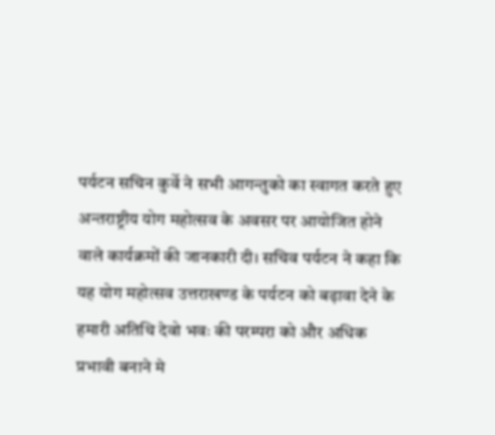पर्यटन सचिन कुर्वे ने सभी आगन्तुको का स्वागत करते हुए अन्तराष्ट्रीय योग महोत्सव के अवसर पर आयोजित होने वाले कार्यक्रमों की जानकारी दी। सचिव पर्यटन ने कहा कि यह योग महोत्सव उत्तराखण्ड के पर्यटन को बढ़ावा देने के हमारी अतिथि देवो भवः की परम्परा को और अधिक प्रभावी बनाने मे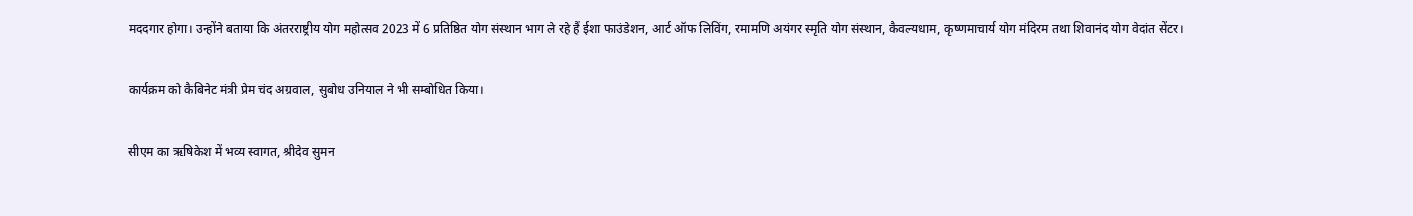मददगार होगा। उन्होंने बताया कि अंतरराष्ट्रीय योग महोत्सव 2023 में 6 प्रतिष्ठित योग संस्थान भाग ले रहे हैं ईशा फाउंडेशन, आर्ट ऑफ लिविंग, रमामणि अयंगर स्मृति योग संस्थान, कैवल्यधाम, कृष्णमाचार्य योग मंदिरम तथा शिवानंद योग वेदांत सेंटर।

कार्यक्रम को कैबिनेट मंत्री प्रेम चंद अग्रवाल, सुबोध उनियाल ने भी सम्बोधित किया।

सीएम का ऋषिकेश में भव्य स्वागत, श्रीदेव सुमन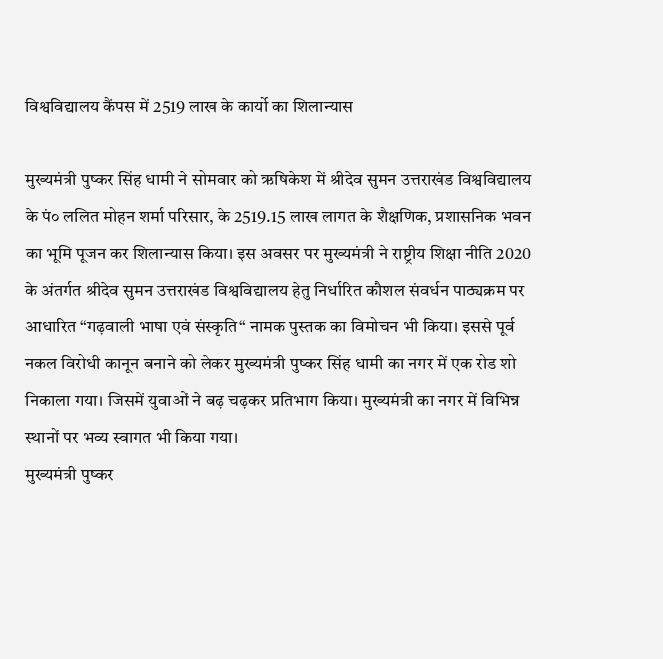विश्वविद्यालय कैंपस में 2519 लाख के कार्यो का शिलान्यास

मुख्यमंत्री पुष्कर सिंह धामी ने सोमवार को ऋषिकेश में श्रीदेव सुमन उत्तराखंड विश्वविद्यालय के पं० ललित मोहन शर्मा परिसार, के 2519.15 लाख लागत के शैक्षणिक, प्रशासनिक भवन का भूमि पूजन कर शिलान्यास किया। इस अवसर पर मुख्यमंत्री ने राष्ट्रीय शिक्षा नीति 2020 के अंतर्गत श्रीदेव सुमन उत्तराखंड विश्वविद्यालय हेतु निर्धारित कौशल संवर्धन पाठ्यक्रम पर आधारित “गढ़वाली भाषा एवं संस्कृति“ नामक पुस्तक का विमोचन भी किया। इससे पूर्व नकल विरोधी कानून बनाने को लेकर मुख्यमंत्री पुष्कर सिंह धामी का नगर में एक रोड शो निकाला गया। जिसमें युवाओं ने बढ़ चढ़कर प्रतिभाग किया। मुख्यमंत्री का नगर में विभिन्न स्थानों पर भव्य स्वागत भी किया गया।
मुख्यमंत्री पुष्कर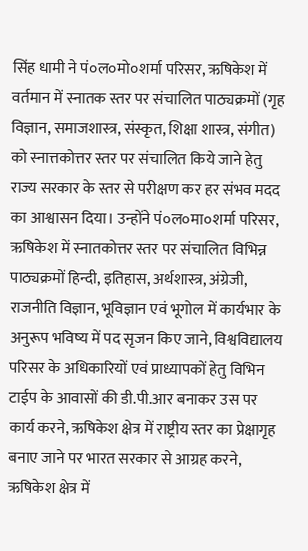सिंह धामी ने पं०ल०मो०शर्मा परिसर, ऋषिकेश में वर्तमान में स्नातक स्तर पर संचालित पाठ्यक्रमों (गृह विज्ञान, समाजशास्त्र, संस्कृत, शिक्षा शास्त्र, संगीत) को स्नात्तकोत्तर स्तर पर संचालित किये जाने हेतु राज्य सरकार के स्तर से परीक्षण कर हर संभव मदद का आश्वासन दिया। उन्होंने पं०ल०मा०शर्मा परिसर, ऋषिकेश में स्नातकोत्तर स्तर पर संचालित विभिन्न पाठ्यक्रमों हिन्दी, इतिहास, अर्थशास्त्र, अंग्रेजी, राजनीति विज्ञान, भूविज्ञान एवं भूगोल में कार्यभार के अनुरूप भविष्य में पद सृजन किए जाने, विश्वविद्यालय परिसर के अधिकारियों एवं प्राध्यापकों हेतु विभिन टाईप के आवासों की डी.पी.आर बनाकर उस पर कार्य करने, ऋषिकेश क्षेत्र में राष्ट्रीय स्तर का प्रेक्षागृह बनाए जाने पर भारत सरकार से आग्रह करने, ऋषिकेश क्षेत्र में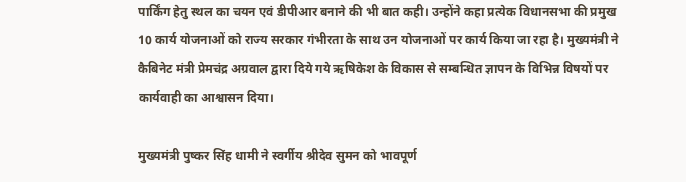पार्किंग हेतु स्थल का चयन एवं डीपीआर बनाने की भी बात कही। उन्होंने कहा प्रत्येक विधानसभा की प्रमुख 10 कार्य योजनाओं को राज्य सरकार गंभीरता के साथ उन योजनाओं पर कार्य किया जा रहा है। मुख्यमंत्री ने कैबिनेट मंत्री प्रेमचंद्र अग्रवाल द्वारा दिये गये ऋषिकेश के विकास से सम्बन्धित ज्ञापन के विभिन्न विषयों पर कार्यवाही का आश्वासन दिया।

मुख्यमंत्री पुष्कर सिंह धामी ने स्वर्गीय श्रीदेव सुमन को भावपूर्ण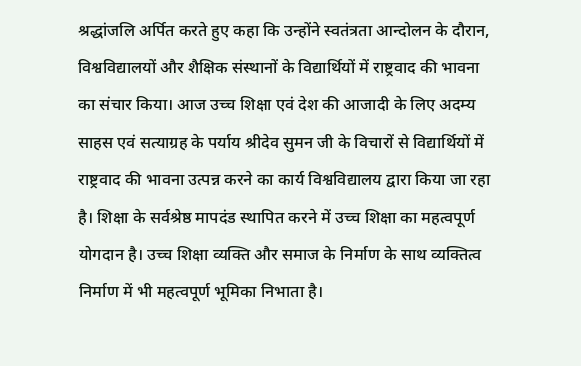श्रद्धांजलि अर्पित करते हुए कहा कि उन्होंने स्वतंत्रता आन्दोलन के दौरान, विश्वविद्यालयों और शैक्षिक संस्थानों के विद्यार्थियों में राष्ट्रवाद की भावना का संचार किया। आज उच्च शिक्षा एवं देश की आजादी के लिए अदम्य साहस एवं सत्याग्रह के पर्याय श्रीदेव सुमन जी के विचारों से विद्यार्थियों में राष्ट्रवाद की भावना उत्पन्न करने का कार्य विश्वविद्यालय द्वारा किया जा रहा है। शिक्षा के सर्वश्रेष्ठ मापदंड स्थापित करने में उच्च शिक्षा का महत्वपूर्ण योगदान है। उच्च शिक्षा व्यक्ति और समाज के निर्माण के साथ व्यक्तित्व निर्माण में भी महत्वपूर्ण भूमिका निभाता है।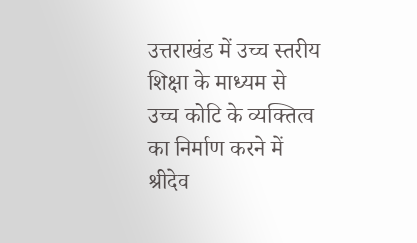उत्तराखंड में उच्च स्तरीय शिक्षा के माध्यम से उच्च कोटि के व्यक्तित्व का निर्माण करने में श्रीदेव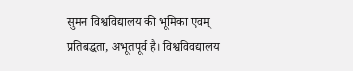सुमन विश्वविद्यालय की भूमिका एवम् प्रतिबद्धता, अभूतपूर्व है। विश्वविवद्यालय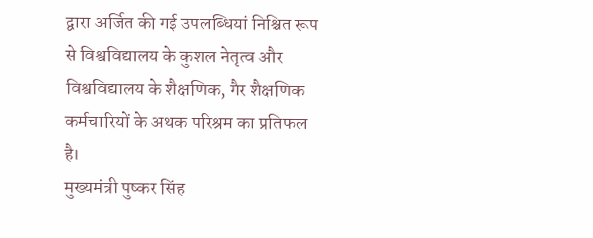द्वारा अर्जित की गई उपलब्धियां निश्चित रूप से विश्वविद्यालय के कुशल नेतृत्व और विश्वविद्यालय के शैक्षणिक, गैर शैक्षणिक कर्मचारियों के अथक परिश्रम का प्रतिफल है।
मुख्यमंत्री पुष्कर सिंह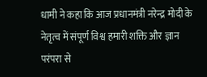धामी ने कहा कि आज प्रधानमंत्री नरेन्द्र मोदी के नेतृत्व में संपूर्ण विश्व हमारी शक्ति और ज्ञान परंपरा से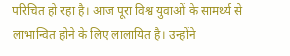परिचित हो रहा है। आज पूरा विश्व युवाओं के सामर्थ्य से लाभान्वित होने के लिए लालायित है। उन्होंने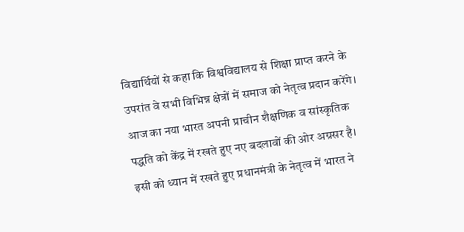विद्यार्थियों से कहा कि विश्वविद्यालय से शिक्षा प्राप्त करने के उपरांत वे सभी विभिन्न क्षेत्रों में समाज को नेतृत्व प्रदान करेंगे। आज का नया भारत अपनी प्राचीन शैक्षणिक व सांस्कृतिक पद्धति को केंद्र में रखते हुए नए बदलावों की ओर अग्रसर है। इसी को ध्यान में रखते हुए प्रधानमंत्री के नेतृत्व में भारत ने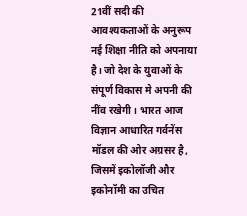21वीं सदी की आवश्यकताओं के अनुरूप नई शिक्षा नीति को अपनाया है। जो देश के युवाओं के संपूर्ण विकास मे अपनी की नींव रखेगी। भारत आज विज्ञान आधारित गर्वनेंस मॉडल की ओर अग्रसर है, जिसमें इकोलॉजी और इकोनॉमी का उचित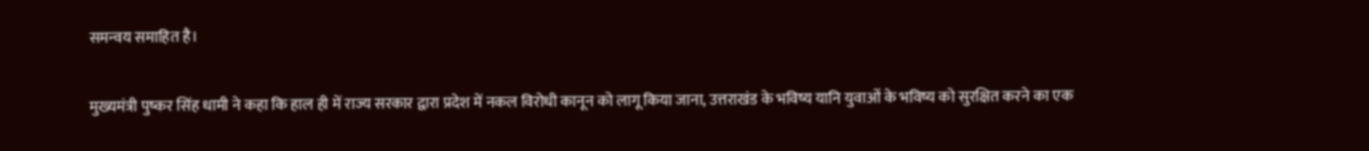समन्वय समाहित है।

मुख्यमंत्री पुष्कर सिंह धामी ने कहा कि हाल ही में राज्य सरकार द्वारा प्रदेश में नकल विरोधी कानून को लागू किया जाना, उत्तराखंड के भविष्य यानि युवाओं के भविष्य को सुरक्षित करने का एक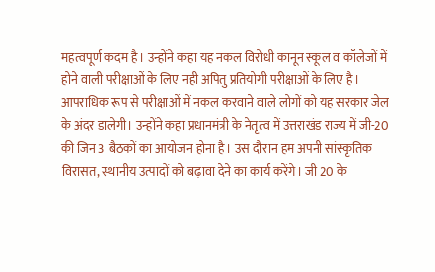महत्वपूर्ण कदम है। उन्होंने कहा यह नकल विरोधी कानून स्कूल व कॉलेजों में होने वाली परीक्षाओं के लिए नही अपितु प्रतियोगी परीक्षाओं के लिए है। आपराधिक रूप से परीक्षाओं में नकल करवाने वाले लोगों को यह सरकार जेल के अंदर डालेगी। उन्होंने कहा प्रधानमंत्री के नेतृत्व में उत्तराखंड राज्य में जी-20 की जिन 3 बैठकों का आयोजन होना है। उस दौरान हम अपनी सांस्कृतिक विरासत, स्थानीय उत्पादों को बढ़ावा देने का कार्य करेंगे। जी 20 के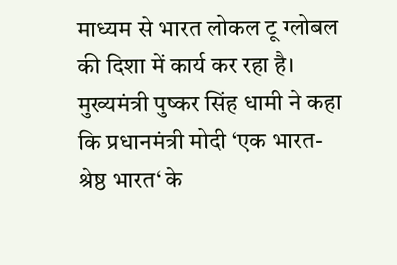माध्यम से भारत लोकल टू ग्लोबल की दिशा में कार्य कर रहा है।
मुख्यमंत्री पुष्कर सिंह धामी ने कहा कि प्रधानमंत्री मोदी ‘एक भारत-श्रेष्ठ भारत‘ के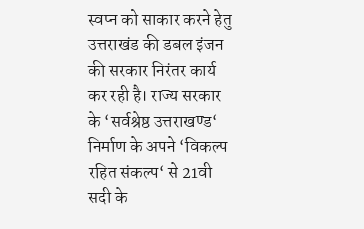स्वप्न को साकार करने हेतु उत्तराखंड की डबल इंजन की सरकार निरंतर कार्य कर रही है। राज्य सरकार के ‘सर्वश्रेष्ठ उत्तराखण्ड‘ निर्माण के अपने ‘विकल्प रहित संकल्प‘ से 21वी सदी के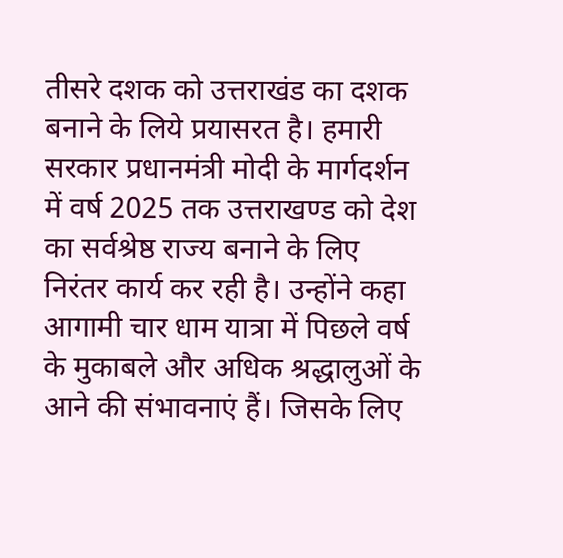तीसरे दशक को उत्तराखंड का दशक बनाने के लिये प्रयासरत है। हमारी सरकार प्रधानमंत्री मोदी के मार्गदर्शन में वर्ष 2025 तक उत्तराखण्ड को देश का सर्वश्रेष्ठ राज्य बनाने के लिए निरंतर कार्य कर रही है। उन्होंने कहा आगामी चार धाम यात्रा में पिछले वर्ष के मुकाबले और अधिक श्रद्धालुओं के आने की संभावनाएं हैं। जिसके लिए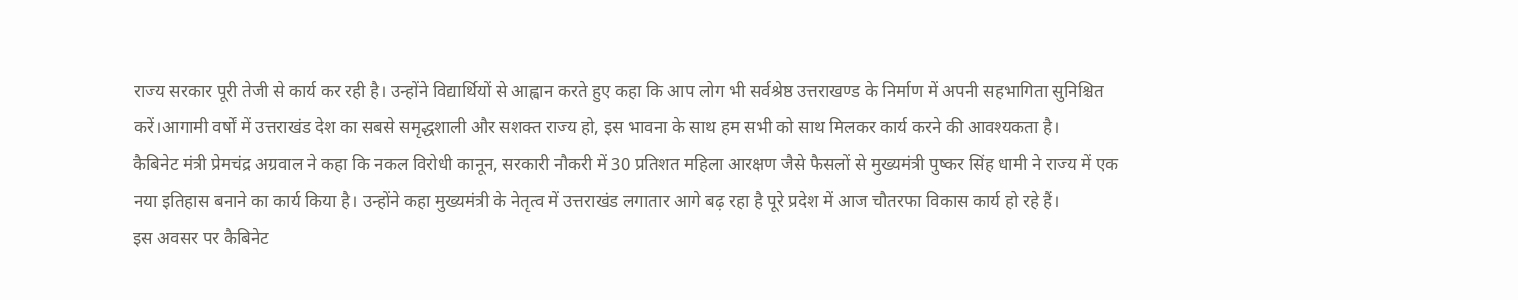राज्य सरकार पूरी तेजी से कार्य कर रही है। उन्होंने विद्यार्थियों से आह्वान करते हुए कहा कि आप लोग भी सर्वश्रेष्ठ उत्तराखण्ड के निर्माण में अपनी सहभागिता सुनिश्चित करें।आगामी वर्षों में उत्तराखंड देश का सबसे समृद्धशाली और सशक्त राज्य हो, इस भावना के साथ हम सभी को साथ मिलकर कार्य करने की आवश्यकता है।
कैबिनेट मंत्री प्रेमचंद्र अग्रवाल ने कहा कि नकल विरोधी कानून, सरकारी नौकरी में 30 प्रतिशत महिला आरक्षण जैसे फैसलों से मुख्यमंत्री पुष्कर सिंह धामी ने राज्य में एक नया इतिहास बनाने का कार्य किया है। उन्होंने कहा मुख्यमंत्री के नेतृत्व में उत्तराखंड लगातार आगे बढ़ रहा है पूरे प्रदेश में आज चौतरफा विकास कार्य हो रहे हैं।
इस अवसर पर कैबिनेट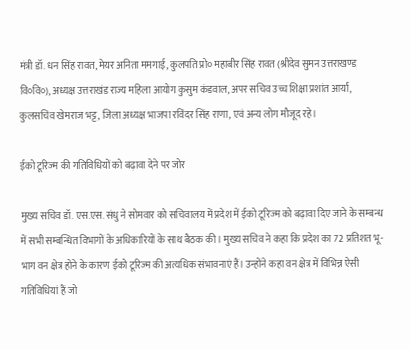मंत्री डॉ. धन सिंह रावत, मेयर अनिता ममगाई, कुलपति प्रो० महाबीर सिंह रावत (श्रीदेव सुमन उत्तराखण्ड वि०वि०), अध्यक्ष उत्तराखंड राज्य महिला आयोग कुसुम कंडवाल, अपर सचिव उच्च शिक्षा प्रशांत आर्या, कुलसचिव खेमराज भट्ट, जिला अध्यक्ष भाजपा रविंदर सिंह राणा, एवं अन्य लोग मौजूद रहे।

ईको टूरिज्म की गतिविधियों को बढ़ावा देने पर जोर

मुख्य सचिव डॉ. एस.एस. संधु ने सोमवार को सचिवालय में प्रदेश में ईको टूरिज्म को बढ़ावा दिए जाने के सम्बन्ध में सभी सम्बन्धित विभागों के अधिकारियों के साथ बैठक की। मुख्य सचिव ने कहा कि प्रदेश का 72 प्रतिशत भू-भाग वन क्षेत्र होने के कारण ईको टूरिज्म की अत्यधिक संभावनाएं हैं। उन्होंने कहा वन क्षेत्र में विभिन्न ऐसी गतिविधियां हैं जो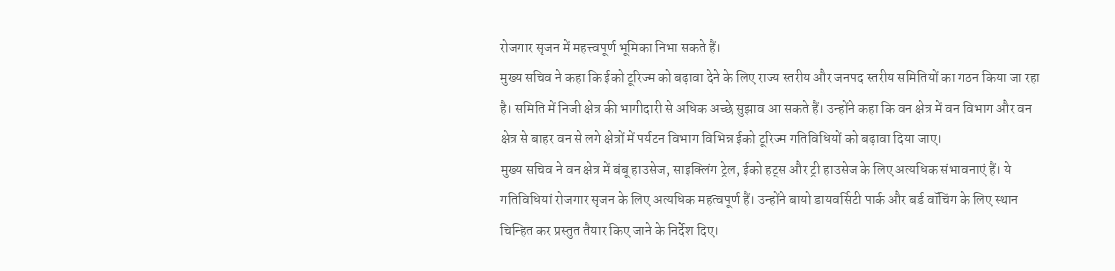रोजगार सृजन में महत्त्वपूर्ण भूमिका निभा सकते हैं।
मुख्य सचिव ने कहा कि ईको टूरिज्म को बढ़ावा देने के लिए राज्य स्तरीय और जनपद स्तरीय समितियों का गठन किया जा रहा है। समिति में निजी क्षेत्र की भागीदारी से अधिक अच्छे सुझाव आ सकते हैं। उन्होंने कहा कि वन क्षेत्र में वन विभाग और वन क्षेत्र से बाहर वन से लगे क्षेत्रों में पर्यटन विभाग विभिन्न ईको टूरिज्म गतिविधियों को बढ़ावा दिया जाए।
मुख्य सचिव ने वन क्षेत्र में बंबू हाउसेज, साइक्लिंग ट्रेल, ईको हट्स और ट्री हाउसेज के लिए अत्यधिक संभावनाएं हैं। ये गतिविधियां रोजगार सृजन के लिए अत्यधिक महत्वपूर्ण हैं। उन्होंने बायो डायवर्सिटी पार्क और बर्ड वॉचिंग के लिए स्थान चिन्हित कर प्रस्तुत तैयार किए जाने के निर्देश दिए।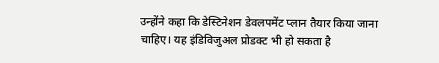उन्होंने कहा कि डेस्टिनेशन डेवलपमेंट प्लान तैयार किया जाना चाहिए। यह इंडिविजुअल प्रोडक्ट भी हो सकता है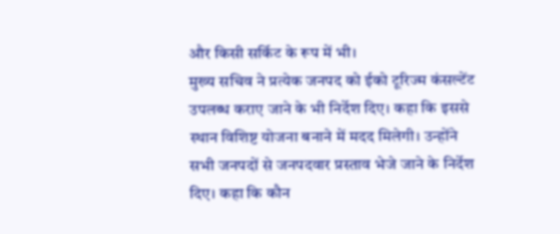और किसी सर्किट के रूप में भी।
मुख्य सचिव ने प्रत्येक जनपद को ईको टूरिज्म कंसल्टेंट उपलब्ध कराए जाने के भी निर्देश दिए। कहा कि इससे स्थान विशिष्ट योजना बनाने में मदद मिलेगी। उन्होंने सभी जनपदों से जनपदवार प्रस्ताव भेजे जाने के निर्देश दिए। कहा कि कौन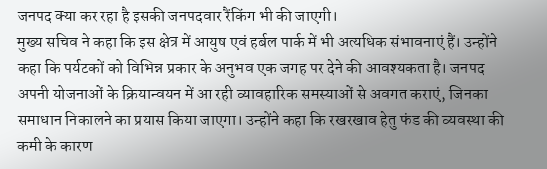जनपद क्या कर रहा है इसकी जनपदवार रैंकिंग भी की जाएगी।
मुख्य सचिव ने कहा कि इस क्षेत्र में आयुष एवं हर्बल पार्क में भी अत्यधिक संभावनाएं हैं। उन्होंने कहा कि पर्यटकों को विभिन्न प्रकार के अनुभव एक जगह पर देने की आवश्यकता है। जनपद अपनी योजनाओं के क्रियान्वयन में आ रही व्यावहारिक समस्याओं से अवगत कराएं, जिनका समाधान निकालने का प्रयास किया जाएगा। उन्होंने कहा कि रखरखाव हेतु फंड की व्यवस्था की कमी के कारण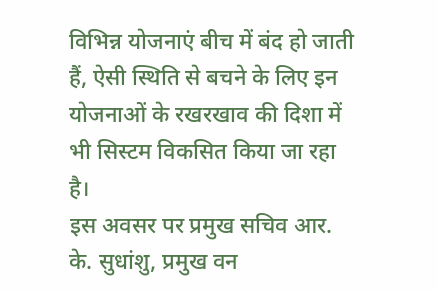विभिन्न योजनाएं बीच में बंद हो जाती हैं, ऐसी स्थिति से बचने के लिए इन योजनाओं के रखरखाव की दिशा में भी सिस्टम विकसित किया जा रहा है।
इस अवसर पर प्रमुख सचिव आर. के. सुधांशु, प्रमुख वन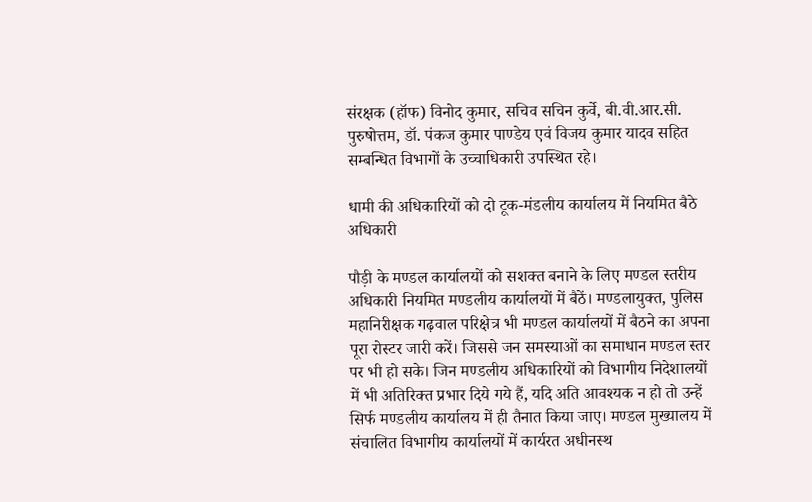संरक्षक (हॉफ) विनोद कुमार, सचिव सचिन कुर्वे, बी.वी.आर.सी. पुरुषोत्तम, डॉ. पंकज कुमार पाण्डेय एवं विजय कुमार यादव सहित सम्बन्धित विभागों के उच्चाधिकारी उपस्थित रहे।

धामी की अधिकारियों को दो टूक-मंडलीय कार्यालय में नियमित बैठे अधिकारी

पौड़ी के मण्डल कार्यालयों को सशक्त बनाने के लिए मण्डल स्तरीय अधिकारी नियमित मण्डलीय कार्यालयों में बैठें। मण्डलायुक्त, पुलिस महानिरीक्षक गढ़वाल परिक्षेत्र भी मण्डल कार्यालयों में बैठने का अपना पूरा रोस्टर जारी करें। जिससे जन समस्याओं का समाधान मण्डल स्तर पर भी हो सके। जिन मण्डलीय अधिकारियों को विभागीय निदेशालयों में भी अतिरिक्त प्रभार दिये गये हैं, यदि अति आवश्यक न हो तो उन्हें सिर्फ मण्डलीय कार्यालय में ही तैनात किया जाए। मण्डल मुख्यालय में संचालित विभागीय कार्यालयों में कार्यरत अधीनस्थ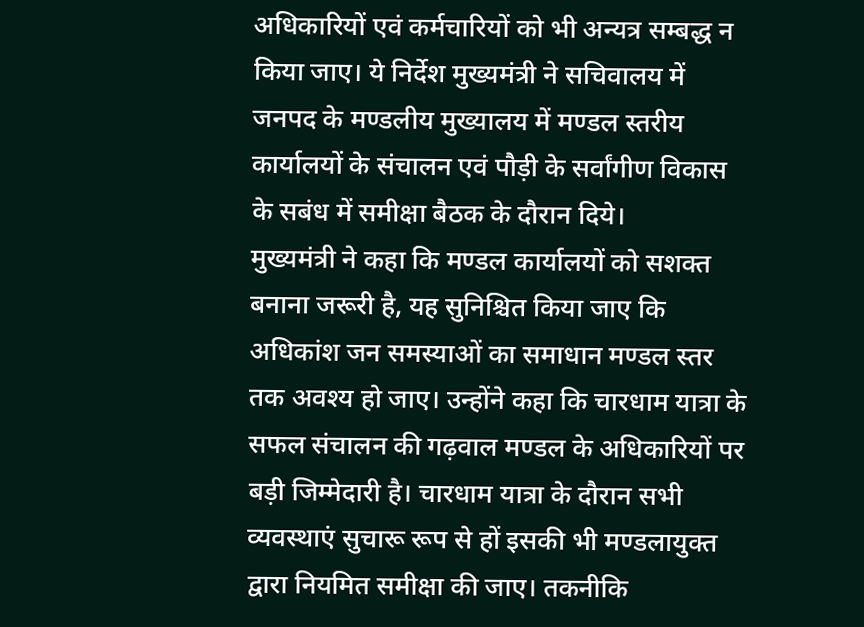अधिकारियों एवं कर्मचारियों को भी अन्यत्र सम्बद्ध न किया जाए। ये निर्देश मुख्यमंत्री ने सचिवालय में जनपद के मण्डलीय मुख्यालय में मण्डल स्तरीय कार्यालयों के संचालन एवं पौड़ी के सर्वांगीण विकास के सबंध में समीक्षा बैठक के दौरान दिये।
मुख्यमंत्री ने कहा कि मण्डल कार्यालयों को सशक्त बनाना जरूरी है, यह सुनिश्चित किया जाए कि अधिकांश जन समस्याओं का समाधान मण्डल स्तर तक अवश्य हो जाए। उन्होंने कहा कि चारधाम यात्रा के सफल संचालन की गढ़वाल मण्डल के अधिकारियों पर बड़ी जिम्मेदारी है। चारधाम यात्रा के दौरान सभी व्यवस्थाएं सुचारू रूप से हों इसकी भी मण्डलायुक्त द्वारा नियमित समीक्षा की जाए। तकनीकि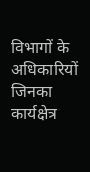विभागों के अधिकारियों जिनका कार्यक्षेत्र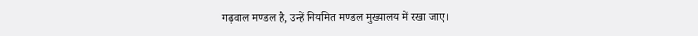गढ़वाल मण्डल है, उन्हें नियमित मण्डल मुख्यालय में रखा जाए।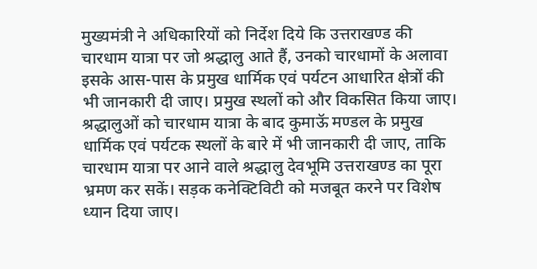मुख्यमंत्री ने अधिकारियों को निर्देश दिये कि उत्तराखण्ड की चारधाम यात्रा पर जो श्रद्धालु आते हैं, उनको चारधामों के अलावा इसके आस-पास के प्रमुख धार्मिक एवं पर्यटन आधारित क्षेत्रों की भी जानकारी दी जाए। प्रमुख स्थलों को और विकसित किया जाए। श्रद्धालुओं को चारधाम यात्रा के बाद कुमाऊॅ मण्डल के प्रमुख धार्मिक एवं पर्यटक स्थलों के बारे में भी जानकारी दी जाए, ताकि चारधाम यात्रा पर आने वाले श्रद्धालु देवभूमि उत्तराखण्ड का पूरा भ्रमण कर सकें। सड़क कनेक्टिविटी को मजबूत करने पर विशेष ध्यान दिया जाए।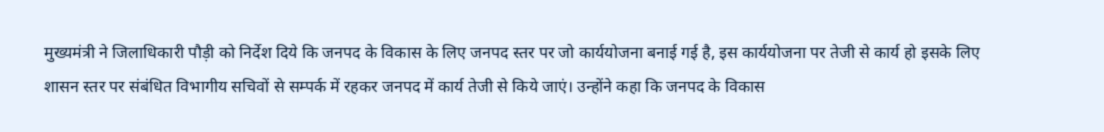मुख्यमंत्री ने जिलाधिकारी पौड़ी को निर्देश दिये कि जनपद के विकास के लिए जनपद स्तर पर जो कार्ययोजना बनाई गई है, इस कार्ययोजना पर तेजी से कार्य हो इसके लिए शासन स्तर पर संबंधित विभागीय सचिवों से सम्पर्क में रहकर जनपद में कार्य तेजी से किये जाएं। उन्होंने कहा कि जनपद के विकास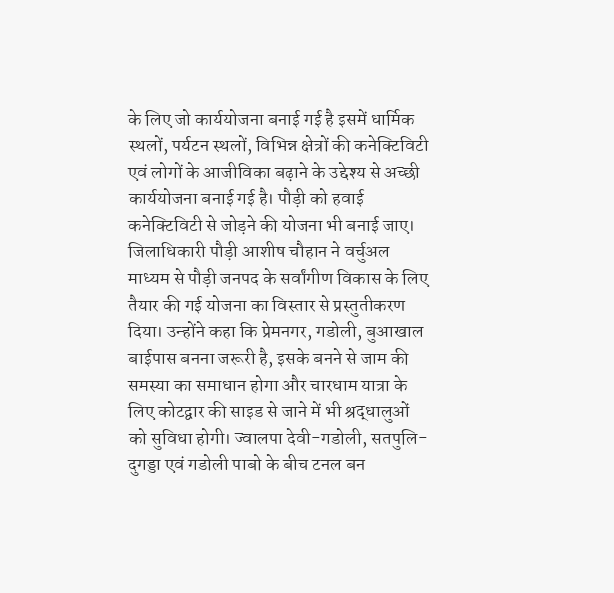के लिए जो कार्ययोजना बनाई गई है इसमें धार्मिक स्थलों, पर्यटन स्थलों, विभिन्न क्षेत्रों की कनेक्टिविटी एवं लोगों के आजीविका बढ़ाने के उद्देश्य से अच्छी कार्ययोजना बनाई गई है। पौड़ी को हवाई कनेक्टिविटी से जोड़ने की योजना भी बनाई जाए।
जिलाधिकारी पौड़ी आशीष चौहान ने वर्चुअल माध्यम से पौड़ी जनपद के सर्वांगीण विकास के लिए तैयार की गई योजना का विस्तार से प्रस्तुतीकरण दिया। उन्होंने कहा कि प्रेमनगर, गडोली, बुआखाल बाईपास बनना जरूरी है, इसके बनने से जाम की समस्या का समाधान होगा और चारधाम यात्रा के लिए कोटद्वार की साइड से जाने में भी श्रद्धालुओं को सुविधा होगी। ज्वालपा देवी-गडोली, सतपुलि-दुगड्डा एवं गडोली पाबो के बीच टनल बन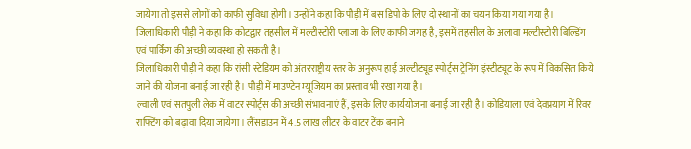जायेगा तो इससे लोगों को काफी सुविधा होगी। उन्होंने कहा कि पौड़ी में बस डिपो के लिए दो स्थानों का चयन किया गया गया है। जिलाधिकारी पौड़ी ने कहा कि कोटद्वार तहसील में मल्टीस्टोरी प्लाजा के लिए काफी जगह है, इसमें तहसील के अलावा मल्टीस्टोरी बिल्डिंग एवं पार्किंग की अच्छी व्यवस्था हो सकती है।
जिलाधिकारी पौड़ी ने कहा कि रांसी स्टेडियम को अंतरराष्ट्रीय स्तर के अनुरूप हाई अल्टीट्यूड स्पोर्ट्स ट्रेनिंग इंस्टीट्यूट के रूप में विकसित किये जाने की योजना बनाई जा रही है। पौड़ी में माउण्टेन म्यूजियम का प्रस्ताव भी रखा गया है।
ल्वाली एवं सतपुली लेक में वाटर स्पोर्ट्स की अच्छी संभावनाएं हैं, इसके लिए कार्ययोजना बनाई जा रही है। कोडियाला एवं देवप्रयाग में रिवर राफ्टिंग को बढ़ावा दिया जायेगा। लैंसडाउन में 4.5 लाख लीटर के वाटर टेंक बनाने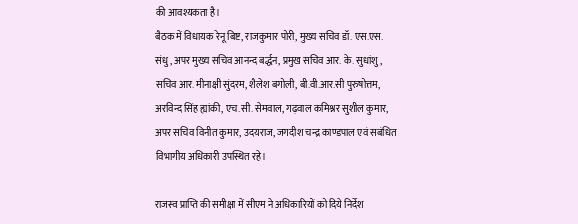की आवश्यकता है।
बैठक में विधायक रेनू बिष्ट, राजकुमार पोरी, मुख्य सचिव डॉ. एस.एस. संधु, अपर मुख्य सचिव आनन्द बर्द्धन, प्रमुख सचिव आर. के. सुधांशु, सचिव आर. मीनाक्षी सुंदरम, शैलेश बगोली, बी.वी.आर.सी पुरुषोत्तम, अरविन्द सिंह ह्यांकी, एच.सी. सेमवाल, गढ़वाल कमिश्नर सुशील कुमार, अपर सचिव विनीत कुमार, उदयराज, जगदीश चन्द्र काण्डपाल एवं सबंधित विभागीय अधिकारी उपस्थित रहे।

राजस्व प्राप्ति की समीक्षा में सीएम ने अधिकारियों को दिये निर्देश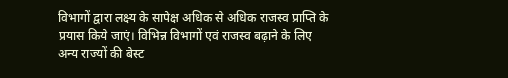विभागों द्वारा लक्ष्य के सापेक्ष अधिक से अधिक राजस्व प्राप्ति के प्रयास किये जाएं। विभिन्न विभागों एवं राजस्व बढ़ाने के लिए अन्य राज्यों की बेस्ट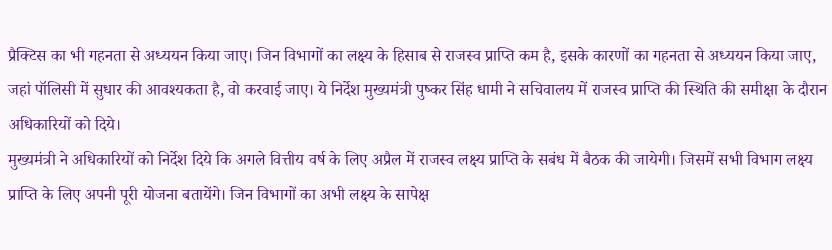प्रैक्टिस का भी गहनता से अध्ययन किया जाए। जिन विभागों का लक्ष्य के हिसाब से राजस्व प्राप्ति कम है, इसके कारणों का गहनता से अध्ययन किया जाए, जहां पॉलिसी में सुधार की आवश्यकता है, वो करवाई जाए। ये निर्देश मुख्यमंत्री पुष्कर सिंह धामी ने सचिवालय में राजस्व प्राप्ति की स्थिति की समीक्षा के दौरान अधिकारियों को दिये।
मुख्यमंत्री ने अधिकारियों को निर्देश दिये कि अगले वित्तीय वर्ष के लिए अप्रैल में राजस्व लक्ष्य प्राप्ति के सबंध में बैठक की जायेगी। जिसमें सभी विभाग लक्ष्य प्राप्ति के लिए अपनी पूरी योजना बतायेंगे। जिन विभागों का अभी लक्ष्य के सापेक्ष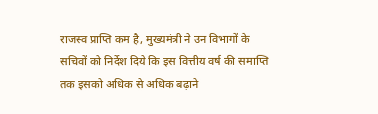राजस्व प्राप्ति कम है, मुख्यमंत्री ने उन विभागों के सचिवों को निर्देश दिये कि इस वित्तीय वर्ष की समाप्ति तक इसको अधिक से अधिक बढ़ाने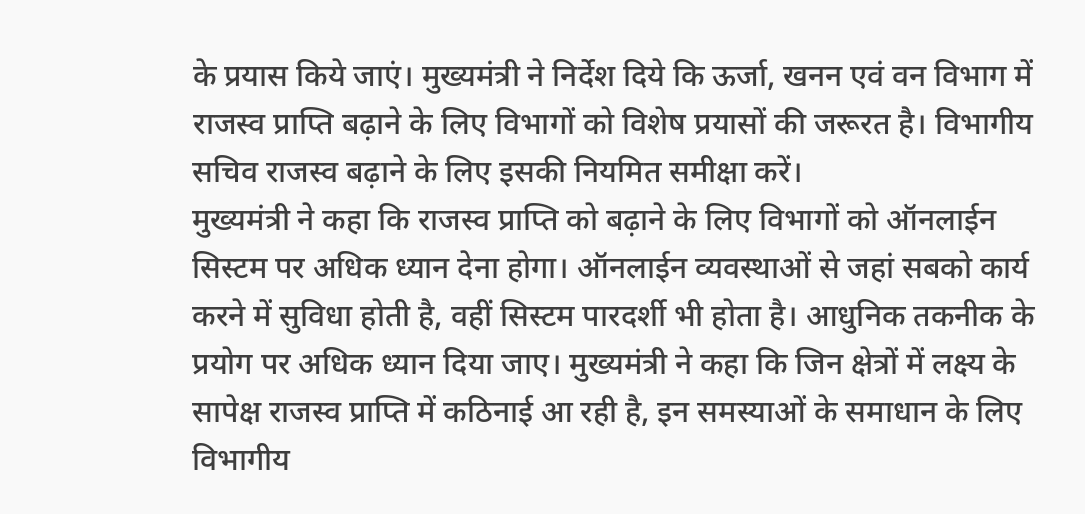के प्रयास किये जाएं। मुख्यमंत्री ने निर्देश दिये कि ऊर्जा, खनन एवं वन विभाग में राजस्व प्राप्ति बढ़ाने के लिए विभागों को विशेष प्रयासों की जरूरत है। विभागीय सचिव राजस्व बढ़ाने के लिए इसकी नियमित समीक्षा करें।
मुख्यमंत्री ने कहा कि राजस्व प्राप्ति को बढ़ाने के लिए विभागों को ऑनलाईन सिस्टम पर अधिक ध्यान देना होगा। ऑनलाईन व्यवस्थाओं से जहां सबको कार्य करने में सुविधा होती है, वहीं सिस्टम पारदर्शी भी होता है। आधुनिक तकनीक के प्रयोग पर अधिक ध्यान दिया जाए। मुख्यमंत्री ने कहा कि जिन क्षेत्रों में लक्ष्य के सापेक्ष राजस्व प्राप्ति में कठिनाई आ रही है, इन समस्याओं के समाधान के लिए विभागीय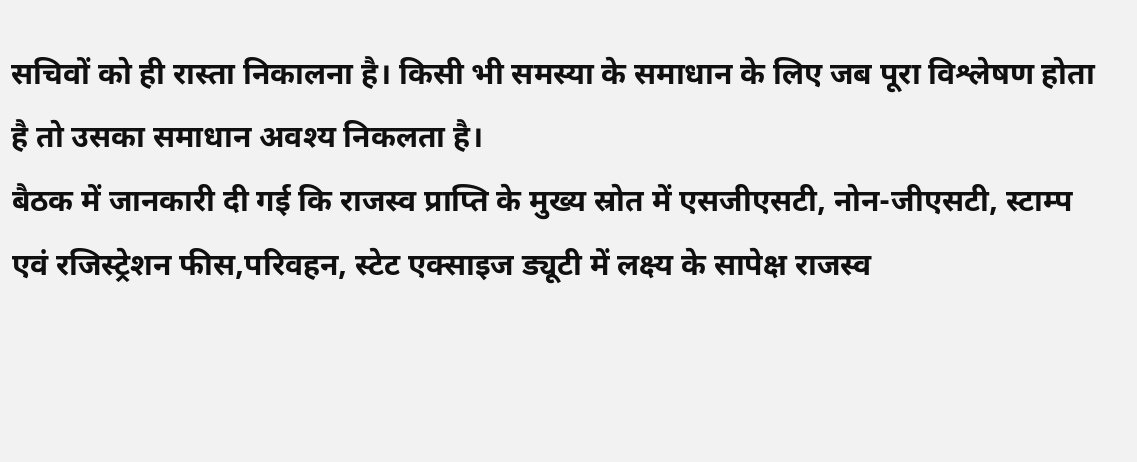सचिवों को ही रास्ता निकालना है। किसी भी समस्या के समाधान के लिए जब पूरा विश्लेषण होता है तो उसका समाधान अवश्य निकलता है।
बैठक में जानकारी दी गई कि राजस्व प्राप्ति के मुख्य स्रोत में एसजीएसटी, नोन-जीएसटी, स्टाम्प एवं रजिस्ट्रेशन फीस,परिवहन, स्टेट एक्साइज ड्यूटी में लक्ष्य के सापेक्ष राजस्व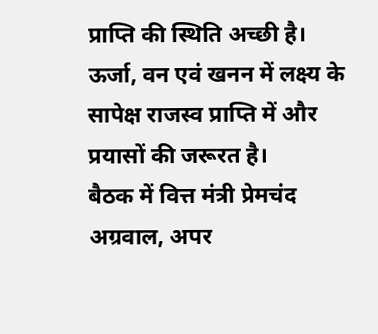प्राप्ति की स्थिति अच्छी है। ऊर्जा, वन एवं खनन में लक्ष्य के सापेक्ष राजस्व प्राप्ति में और प्रयासों की जरूरत है।
बैठक में वित्त मंत्री प्रेमचंद अग्रवाल, अपर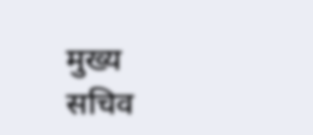मुख्य सचिव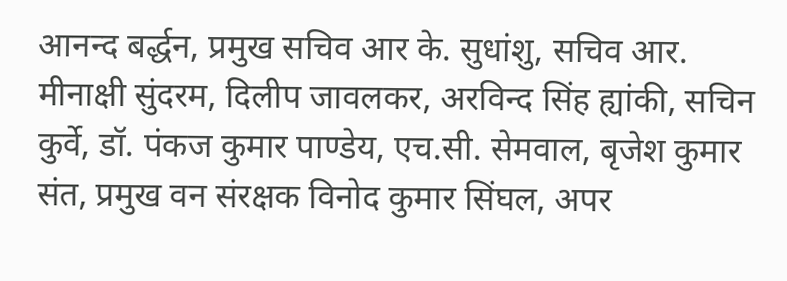आनन्द बर्द्धन, प्रमुख सचिव आर के. सुधांशु, सचिव आर. मीनाक्षी सुंदरम, दिलीप जावलकर, अरविन्द सिंह ह्यांकी, सचिन कुर्वे, डॉ. पंकज कुमार पाण्डेय, एच.सी. सेमवाल, बृजेश कुमार संत, प्रमुख वन संरक्षक विनोद कुमार सिंघल, अपर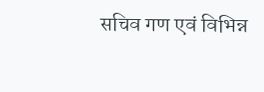सचिव गण एवं विभिन्न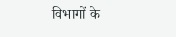विभागों के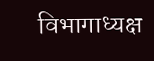विभागाध्यक्ष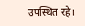उपस्थित रहे।